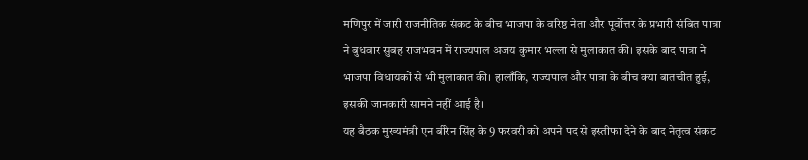मणिपुर में जारी राजनीतिक संकट के बीच भाजपा के वरिष्ठ नेता और पूर्वोत्तर के प्रभारी संबित पात्रा ने बुधवार सुबह राजभवन में राज्यपाल अजय कुमार भल्ला से मुलाकात की। इसके बाद पात्रा ने भाजपा विधायकों से भी मुलाकात की। हालाँकि, राज्यपाल और पात्रा के बीच क्या बातचीत हुई, इसकी जानकारी सामने नहीं आई है।
यह बैठक मुख्यमंत्री एन बीरेन सिंह के 9 फरवरी को अपने पद से इस्तीफा देने के बाद नेतृत्व संकट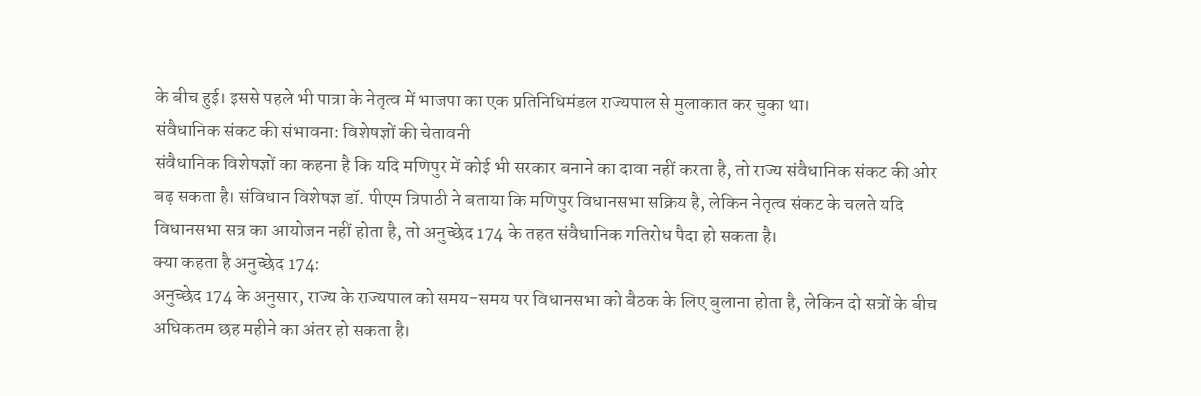के बीच हुई। इससे पहले भी पात्रा के नेतृत्व में भाजपा का एक प्रतिनिधिमंडल राज्यपाल से मुलाकात कर चुका था।
संवैधानिक संकट की संभावना: विशेषज्ञों की चेतावनी
संवैधानिक विशेषज्ञों का कहना है कि यदि मणिपुर में कोई भी सरकार बनाने का दावा नहीं करता है, तो राज्य संवैधानिक संकट की ओर बढ़ सकता है। संविधान विशेषज्ञ डॉ. पीएम त्रिपाठी ने बताया कि मणिपुर विधानसभा सक्रिय है, लेकिन नेतृत्व संकट के चलते यदि विधानसभा सत्र का आयोजन नहीं होता है, तो अनुच्छेद 174 के तहत संवैधानिक गतिरोध पैदा हो सकता है।
क्या कहता है अनुच्छेद 174:
अनुच्छेद 174 के अनुसार, राज्य के राज्यपाल को समय-समय पर विधानसभा को बैठक के लिए बुलाना होता है, लेकिन दो सत्रों के बीच अधिकतम छह महीने का अंतर हो सकता है।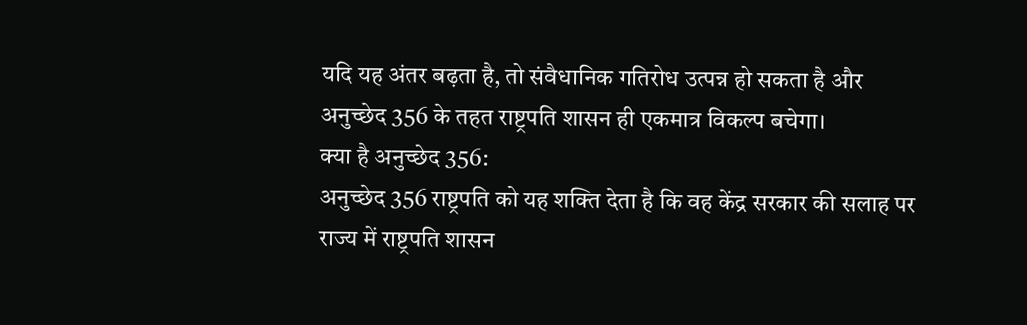यदि यह अंतर बढ़ता है, तो संवैधानिक गतिरोध उत्पन्न हो सकता है और अनुच्छेद 356 के तहत राष्ट्रपति शासन ही एकमात्र विकल्प बचेगा।
क्या है अनुच्छेद 356:
अनुच्छेद 356 राष्ट्रपति को यह शक्ति देता है कि वह केंद्र सरकार की सलाह पर राज्य में राष्ट्रपति शासन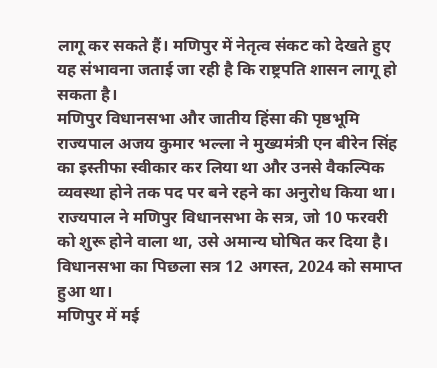लागू कर सकते हैं। मणिपुर में नेतृत्व संकट को देखते हुए यह संभावना जताई जा रही है कि राष्ट्रपति शासन लागू हो सकता है।
मणिपुर विधानसभा और जातीय हिंसा की पृष्ठभूमि
राज्यपाल अजय कुमार भल्ला ने मुख्यमंत्री एन बीरेन सिंह का इस्तीफा स्वीकार कर लिया था और उनसे वैकल्पिक व्यवस्था होने तक पद पर बने रहने का अनुरोध किया था। राज्यपाल ने मणिपुर विधानसभा के सत्र, जो 10 फरवरी को शुरू होने वाला था, उसे अमान्य घोषित कर दिया है। विधानसभा का पिछला सत्र 12 अगस्त, 2024 को समाप्त हुआ था।
मणिपुर में मई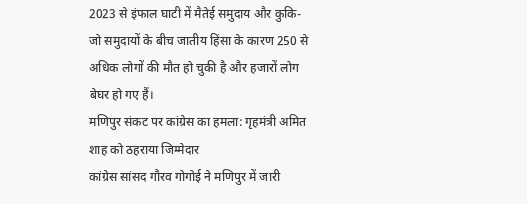2023 से इंफाल घाटी में मैतेई समुदाय और कुकि-जो समुदायों के बीच जातीय हिंसा के कारण 250 से अधिक लोगों की मौत हो चुकी है और हजारों लोग बेघर हो गए हैं।
मणिपुर संकट पर कांग्रेस का हमला: गृहमंत्री अमित शाह को ठहराया जिम्मेदार
कांग्रेस सांसद गौरव गोगोई ने मणिपुर में जारी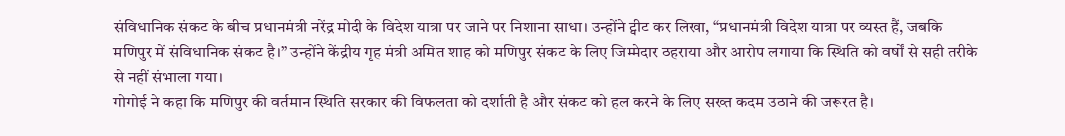संविधानिक संकट के बीच प्रधानमंत्री नरेंद्र मोदी के विदेश यात्रा पर जाने पर निशाना साधा। उन्होंने ट्वीट कर लिखा, “प्रधानमंत्री विदेश यात्रा पर व्यस्त हैं, जबकि मणिपुर में संविधानिक संकट है।” उन्होंने केंद्रीय गृह मंत्री अमित शाह को मणिपुर संकट के लिए जिम्मेदार ठहराया और आरोप लगाया कि स्थिति को वर्षों से सही तरीके से नहीं संभाला गया।
गोगोई ने कहा कि मणिपुर की वर्तमान स्थिति सरकार की विफलता को दर्शाती है और संकट को हल करने के लिए सख्त कदम उठाने की जरूरत है।